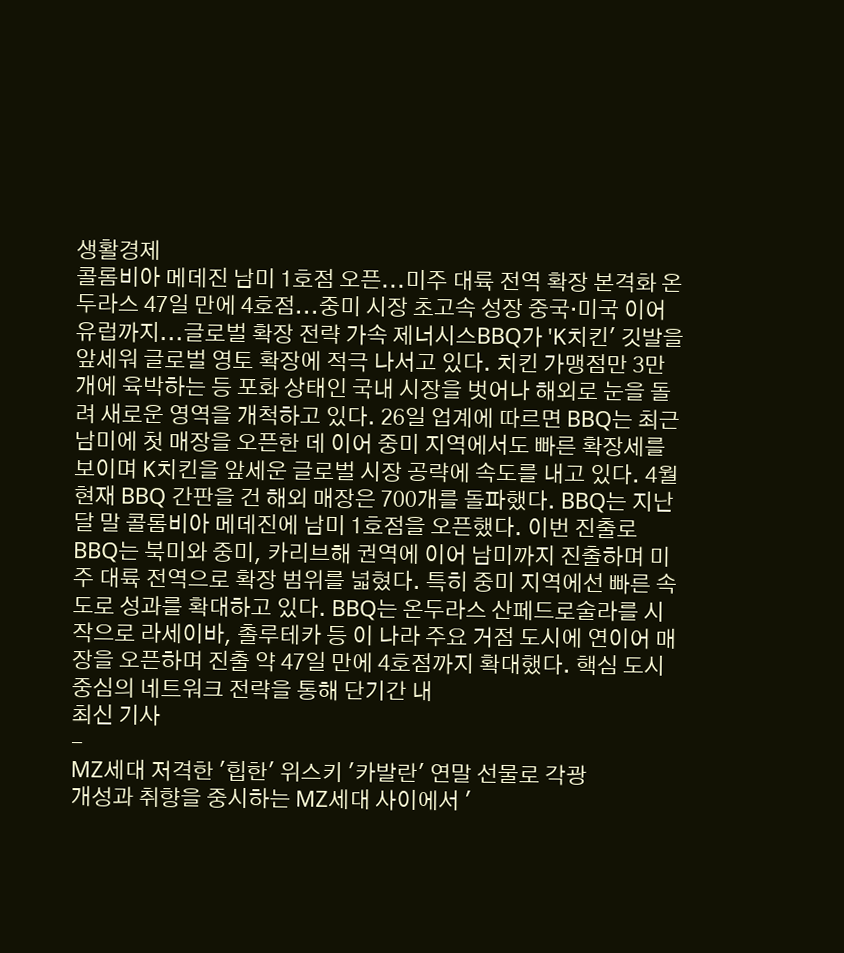생활경제
콜롬비아 메데진 남미 1호점 오픈...미주 대륙 전역 확장 본격화 온두라스 47일 만에 4호점...중미 시장 초고속 성장 중국·미국 이어 유럽까지...글로벌 확장 전략 가속 제너시스BBQ가 'K치킨' 깃발을 앞세워 글로벌 영토 확장에 적극 나서고 있다. 치킨 가맹점만 3만개에 육박하는 등 포화 상태인 국내 시장을 벗어나 해외로 눈을 돌려 새로운 영역을 개척하고 있다. 26일 업계에 따르면 BBQ는 최근 남미에 첫 매장을 오픈한 데 이어 중미 지역에서도 빠른 확장세를 보이며 K치킨을 앞세운 글로벌 시장 공략에 속도를 내고 있다. 4월 현재 BBQ 간판을 건 해외 매장은 700개를 돌파했다. BBQ는 지난달 말 콜롬비아 메데진에 남미 1호점을 오픈했다. 이번 진출로 BBQ는 북미와 중미, 카리브해 권역에 이어 남미까지 진출하며 미주 대륙 전역으로 확장 범위를 넓혔다. 특히 중미 지역에선 빠른 속도로 성과를 확대하고 있다. BBQ는 온두라스 산페드로술라를 시작으로 라세이바, 촐루테카 등 이 나라 주요 거점 도시에 연이어 매장을 오픈하며 진출 약 47일 만에 4호점까지 확대했다. 핵심 도시 중심의 네트워크 전략을 통해 단기간 내
최신 기사
-
MZ세대 저격한 '힙한' 위스키 '카발란' 연말 선물로 각광
개성과 취향을 중시하는 MZ세대 사이에서 '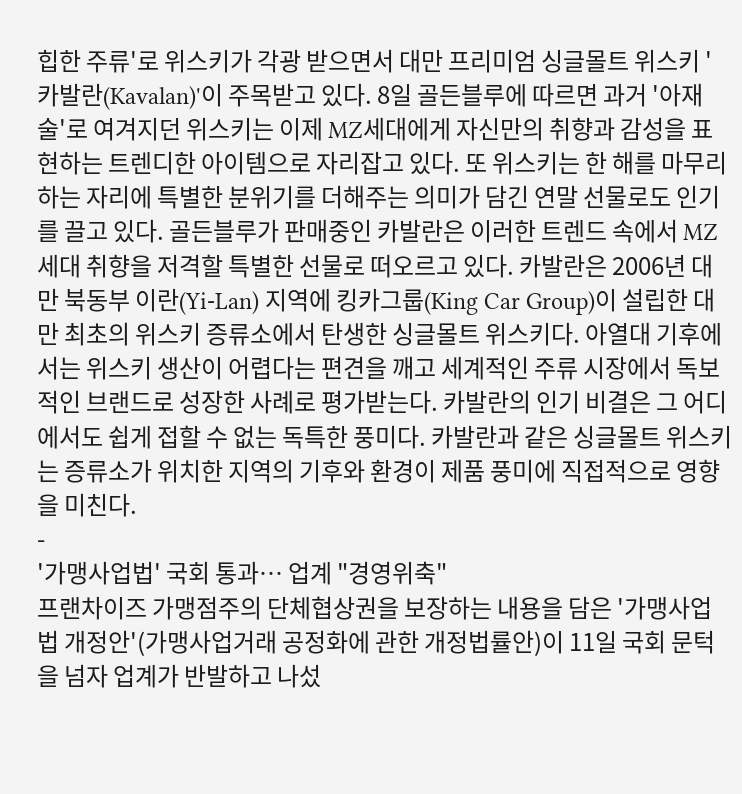힙한 주류'로 위스키가 각광 받으면서 대만 프리미엄 싱글몰트 위스키 '카발란(Kavalan)'이 주목받고 있다. 8일 골든블루에 따르면 과거 '아재 술'로 여겨지던 위스키는 이제 MZ세대에게 자신만의 취향과 감성을 표현하는 트렌디한 아이템으로 자리잡고 있다. 또 위스키는 한 해를 마무리하는 자리에 특별한 분위기를 더해주는 의미가 담긴 연말 선물로도 인기를 끌고 있다. 골든블루가 판매중인 카발란은 이러한 트렌드 속에서 MZ세대 취향을 저격할 특별한 선물로 떠오르고 있다. 카발란은 2006년 대만 북동부 이란(Yi-Lan) 지역에 킹카그룹(King Car Group)이 설립한 대만 최초의 위스키 증류소에서 탄생한 싱글몰트 위스키다. 아열대 기후에서는 위스키 생산이 어렵다는 편견을 깨고 세계적인 주류 시장에서 독보적인 브랜드로 성장한 사례로 평가받는다. 카발란의 인기 비결은 그 어디에서도 쉽게 접할 수 없는 독특한 풍미다. 카발란과 같은 싱글몰트 위스키는 증류소가 위치한 지역의 기후와 환경이 제품 풍미에 직접적으로 영향을 미친다.
-
'가맹사업법' 국회 통과… 업계 "경영위축"
프랜차이즈 가맹점주의 단체협상권을 보장하는 내용을 담은 '가맹사업법 개정안'(가맹사업거래 공정화에 관한 개정법률안)이 11일 국회 문턱을 넘자 업계가 반발하고 나섰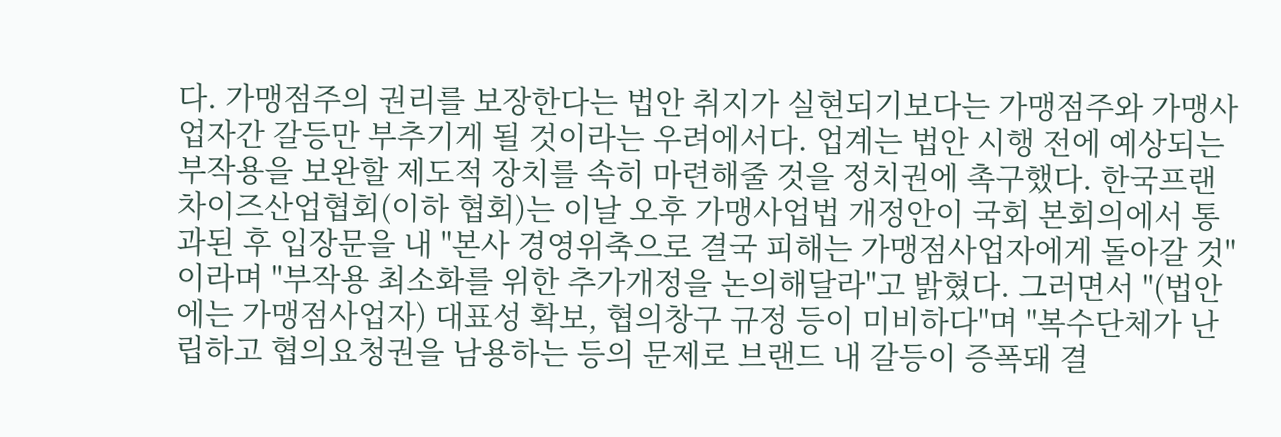다. 가맹점주의 권리를 보장한다는 법안 취지가 실현되기보다는 가맹점주와 가맹사업자간 갈등만 부추기게 될 것이라는 우려에서다. 업계는 법안 시행 전에 예상되는 부작용을 보완할 제도적 장치를 속히 마련해줄 것을 정치권에 촉구했다. 한국프랜차이즈산업협회(이하 협회)는 이날 오후 가맹사업법 개정안이 국회 본회의에서 통과된 후 입장문을 내 "본사 경영위축으로 결국 피해는 가맹점사업자에게 돌아갈 것"이라며 "부작용 최소화를 위한 추가개정을 논의해달라"고 밝혔다. 그러면서 "(법안에는 가맹점사업자) 대표성 확보, 협의창구 규정 등이 미비하다"며 "복수단체가 난립하고 협의요청권을 남용하는 등의 문제로 브랜드 내 갈등이 증폭돼 결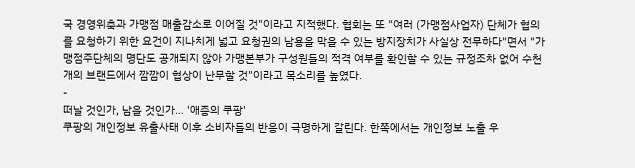국 경영위축과 가맹점 매출감소로 이어질 것"이라고 지적했다. 협회는 또 "여러 (가맹점사업자) 단체가 협의를 요청하기 위한 요건이 지나치게 넓고 요청권의 남용을 막을 수 있는 방지장치가 사실상 전무하다"면서 "가맹점주단체의 명단도 공개되지 않아 가맹본부가 구성원들의 적격 여부를 확인할 수 있는 규정조차 없어 수천 개의 브랜드에서 깜깜이 협상이 난무할 것"이라고 목소리를 높였다.
-
떠날 것인가, 남을 것인가… '애증의 쿠팡'
쿠팡의 개인정보 유출사태 이후 소비자들의 반응이 극명하게 갈린다. 한쪽에서는 개인정보 노출 우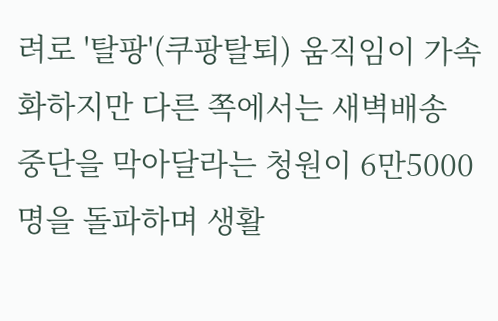려로 '탈팡'(쿠팡탈퇴) 움직임이 가속화하지만 다른 쪽에서는 새벽배송 중단을 막아달라는 청원이 6만5000명을 돌파하며 생활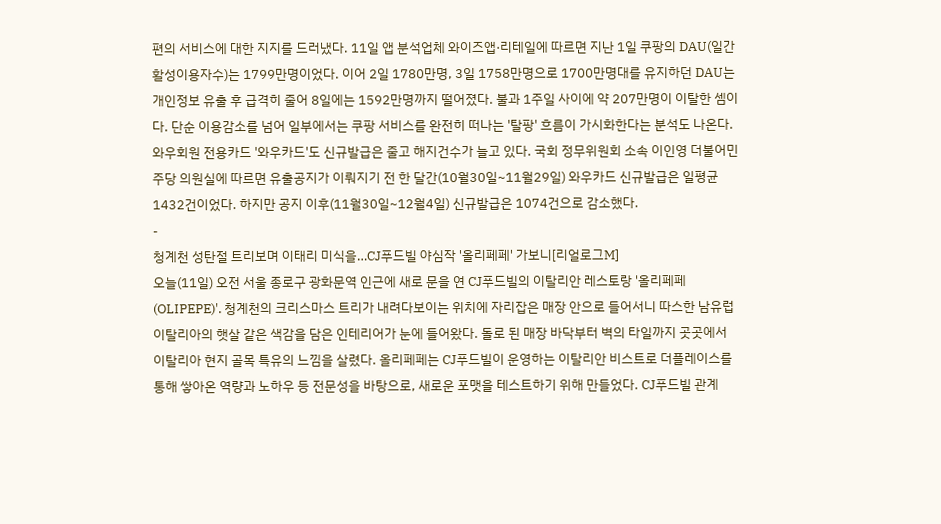편의 서비스에 대한 지지를 드러냈다. 11일 앱 분석업체 와이즈앱·리테일에 따르면 지난 1일 쿠팡의 DAU(일간활성이용자수)는 1799만명이었다. 이어 2일 1780만명, 3일 1758만명으로 1700만명대를 유지하던 DAU는 개인정보 유출 후 급격히 줄어 8일에는 1592만명까지 떨어졌다. 불과 1주일 사이에 약 207만명이 이탈한 셈이다. 단순 이용감소를 넘어 일부에서는 쿠팡 서비스를 완전히 떠나는 '탈팡' 흐름이 가시화한다는 분석도 나온다. 와우회원 전용카드 '와우카드'도 신규발급은 줄고 해지건수가 늘고 있다. 국회 정무위원회 소속 이인영 더불어민주당 의원실에 따르면 유출공지가 이뤄지기 전 한 달간(10월30일~11월29일) 와우카드 신규발급은 일평균 1432건이었다. 하지만 공지 이후(11월30일~12월4일) 신규발급은 1074건으로 감소했다.
-
청계천 성탄절 트리보며 이태리 미식을…CJ푸드빌 야심작 '올리페페' 가보니[리얼로그M]
오늘(11일) 오전 서울 종로구 광화문역 인근에 새로 문을 연 CJ푸드빌의 이탈리안 레스토랑 '올리페페(OLIPEPE)'. 청계천의 크리스마스 트리가 내려다보이는 위치에 자리잡은 매장 안으로 들어서니 따스한 남유럽 이탈리아의 햇살 같은 색감을 담은 인테리어가 눈에 들어왔다. 돌로 된 매장 바닥부터 벽의 타일까지 곳곳에서 이탈리아 현지 골목 특유의 느낌을 살렸다. 올리페페는 CJ푸드빌이 운영하는 이탈리안 비스트로 더플레이스를 통해 쌓아온 역량과 노하우 등 전문성을 바탕으로, 새로운 포맷을 테스트하기 위해 만들었다. CJ푸드빌 관계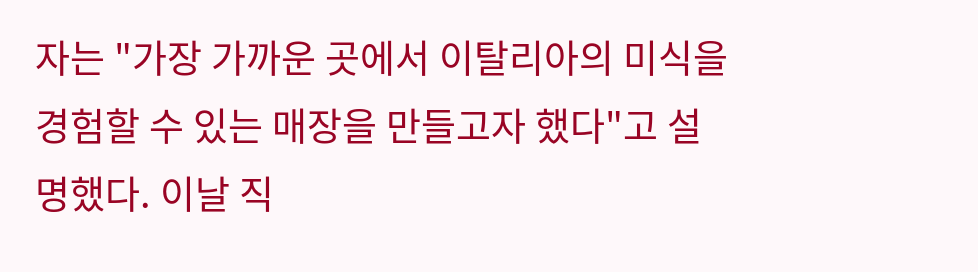자는 "가장 가까운 곳에서 이탈리아의 미식을 경험할 수 있는 매장을 만들고자 했다"고 설명했다. 이날 직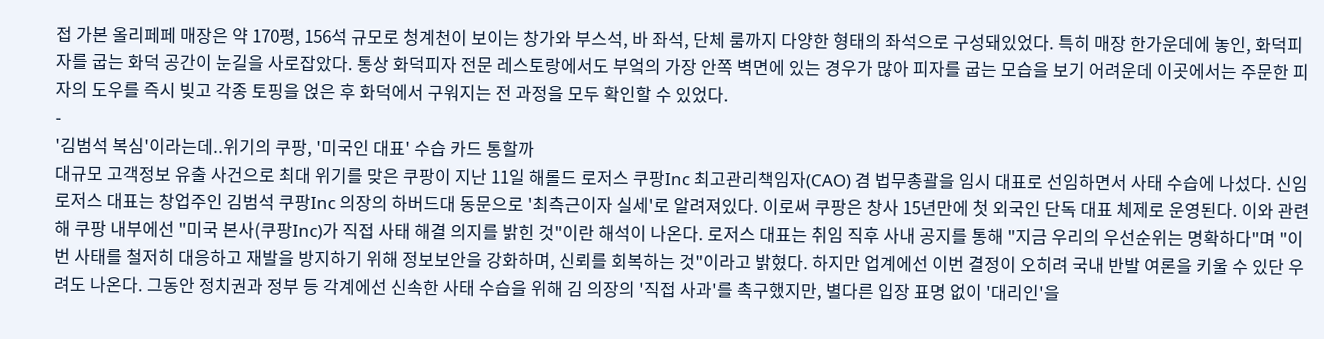접 가본 올리페페 매장은 약 170평, 156석 규모로 청계천이 보이는 창가와 부스석, 바 좌석, 단체 룸까지 다양한 형태의 좌석으로 구성돼있었다. 특히 매장 한가운데에 놓인, 화덕피자를 굽는 화덕 공간이 눈길을 사로잡았다. 통상 화덕피자 전문 레스토랑에서도 부엌의 가장 안쪽 벽면에 있는 경우가 많아 피자를 굽는 모습을 보기 어려운데 이곳에서는 주문한 피자의 도우를 즉시 빚고 각종 토핑을 얹은 후 화덕에서 구워지는 전 과정을 모두 확인할 수 있었다.
-
'김범석 복심'이라는데..위기의 쿠팡, '미국인 대표' 수습 카드 통할까
대규모 고객정보 유출 사건으로 최대 위기를 맞은 쿠팡이 지난 11일 해롤드 로저스 쿠팡Inc 최고관리책임자(CAO) 겸 법무총괄을 임시 대표로 선임하면서 사태 수습에 나섰다. 신임 로저스 대표는 창업주인 김범석 쿠팡Inc 의장의 하버드대 동문으로 '최측근이자 실세'로 알려져있다. 이로써 쿠팡은 창사 15년만에 첫 외국인 단독 대표 체제로 운영된다. 이와 관련해 쿠팡 내부에선 "미국 본사(쿠팡Inc)가 직접 사태 해결 의지를 밝힌 것"이란 해석이 나온다. 로저스 대표는 취임 직후 사내 공지를 통해 "지금 우리의 우선순위는 명확하다"며 "이번 사태를 철저히 대응하고 재발을 방지하기 위해 정보보안을 강화하며, 신뢰를 회복하는 것"이라고 밝혔다. 하지만 업계에선 이번 결정이 오히려 국내 반발 여론을 키울 수 있단 우려도 나온다. 그동안 정치권과 정부 등 각계에선 신속한 사태 수습을 위해 김 의장의 '직접 사과'를 촉구했지만, 별다른 입장 표명 없이 '대리인'을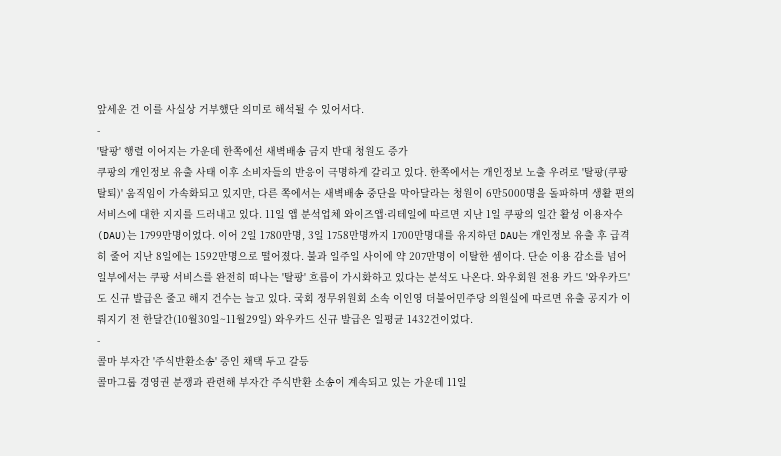앞세운 건 이를 사실상 거부했단 의미로 해석될 수 있어서다.
-
'탈팡' 행렬 이어지는 가운데 한쪽에선 새벽배송 금지 반대 청원도 증가
쿠팡의 개인정보 유출 사태 이후 소비자들의 반응이 극명하게 갈리고 있다. 한쪽에서는 개인정보 노출 우려로 '탈팡(쿠팡 탈퇴)' 움직임이 가속화되고 있지만, 다른 쪽에서는 새벽배송 중단을 막아달라는 청원이 6만5000명을 돌파하며 생활 편의 서비스에 대한 지지를 드러내고 있다. 11일 앱 분석업체 와이즈앱·리테일에 따르면 지난 1일 쿠팡의 일간 활성 이용자수(DAU)는 1799만명이었다. 이어 2일 1780만명, 3일 1758만명까지 1700만명대를 유지하던 DAU는 개인정보 유출 후 급격히 줄어 지난 8일에는 1592만명으로 떨어졌다. 불과 일주일 사이에 약 207만명이 이탈한 셈이다. 단순 이용 감소를 넘어 일부에서는 쿠팡 서비스를 완전히 떠나는 '탈팡' 흐름이 가시화하고 있다는 분석도 나온다. 와우회원 전용 카드 '와우카드'도 신규 발급은 줄고 해지 건수는 늘고 있다. 국회 정무위원회 소속 이인영 더불어민주당 의원실에 따르면 유출 공지가 이뤄지기 전 한달간(10월30일~11월29일) 와우카드 신규 발급은 일평균 1432건이었다.
-
콜마 부자간 '주식반환소송' 증인 채택 두고 갈등
콜마그룹 경영권 분쟁과 관련해 부자간 주식반환 소송이 계속되고 있는 가운데 11일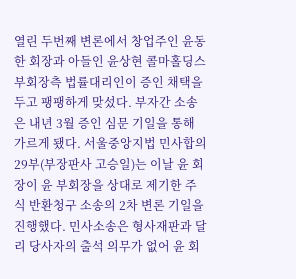열린 두번째 변론에서 창업주인 윤동한 회장과 아들인 윤상현 콜마홀딩스 부회장측 법률대리인이 증인 채택을 두고 팽팽하게 맞섰다. 부자간 소송은 내년 3월 증인 심문 기일을 통해 가르게 됐다. 서울중앙지법 민사합의29부(부장판사 고승일)는 이날 윤 회장이 윤 부회장을 상대로 제기한 주식 반환청구 소송의 2차 변론 기일을 진행했다. 민사소송은 형사재판과 달리 당사자의 출석 의무가 없어 윤 회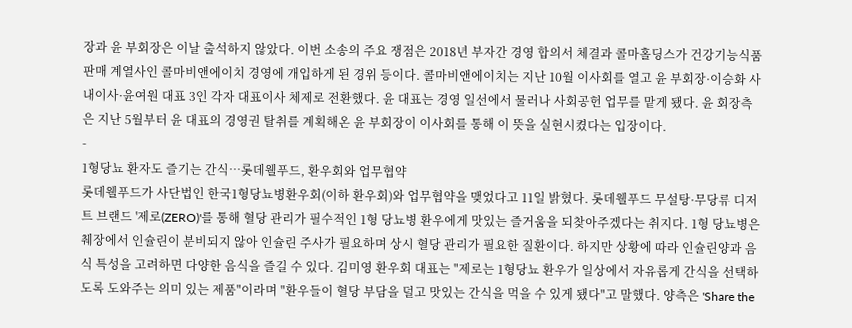장과 윤 부회장은 이날 출석하지 않았다. 이번 소송의 주요 쟁점은 2018년 부자간 경영 합의서 체결과 콜마홀딩스가 건강기능식품 판매 계열사인 콜마비앤에이치 경영에 개입하게 된 경위 등이다. 콜마비앤에이치는 지난 10월 이사회를 열고 윤 부회장·이승화 사내이사·윤여원 대표 3인 각자 대표이사 체제로 전환했다. 윤 대표는 경영 일선에서 물러나 사회공헌 업무를 맡게 됐다. 윤 회장측은 지난 5월부터 윤 대표의 경영권 탈취를 계획해온 윤 부회장이 이사회를 통해 이 뜻을 실현시켰다는 입장이다.
-
1형당뇨 환자도 즐기는 간식…롯데웰푸드, 환우회와 업무협약
롯데웰푸드가 사단법인 한국1형당뇨병환우회(이하 환우회)와 업무협약을 맺었다고 11일 밝혔다. 롯데웰푸드 무설탕·무당류 디저트 브랜드 '제로(ZERO)'를 통해 혈당 관리가 필수적인 1형 당뇨병 환우에게 맛있는 즐거움을 되찾아주겠다는 취지다. 1형 당뇨병은 췌장에서 인슐린이 분비되지 않아 인슐린 주사가 필요하며 상시 혈당 관리가 필요한 질환이다. 하지만 상황에 따라 인슐린양과 음식 특성을 고려하면 다양한 음식을 즐길 수 있다. 김미영 환우회 대표는 "제로는 1형당뇨 환우가 일상에서 자유롭게 간식을 선택하도록 도와주는 의미 있는 제품"이라며 "환우들이 혈당 부담을 덜고 맛있는 간식을 먹을 수 있게 됐다"고 말했다. 양측은 'Share the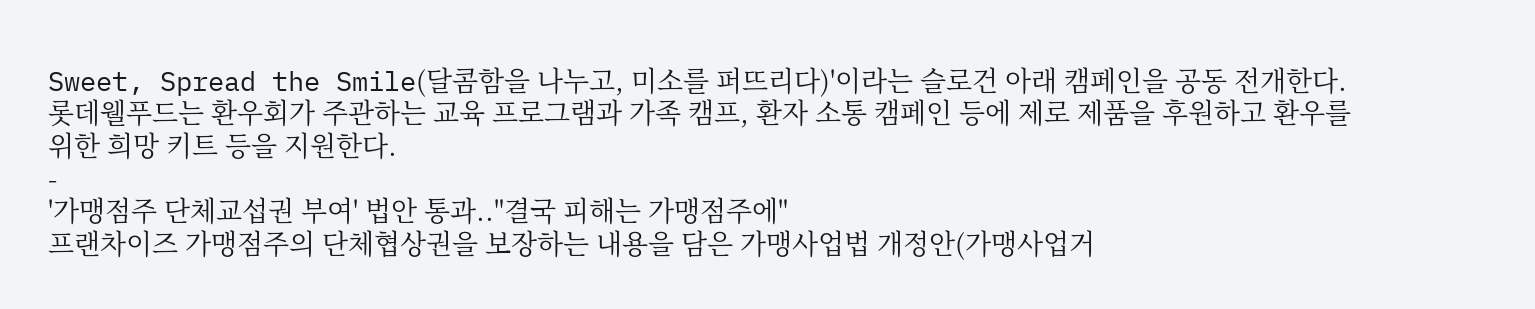Sweet, Spread the Smile(달콤함을 나누고, 미소를 퍼뜨리다)'이라는 슬로건 아래 캠페인을 공동 전개한다. 롯데웰푸드는 환우회가 주관하는 교육 프로그램과 가족 캠프, 환자 소통 캠페인 등에 제로 제품을 후원하고 환우를 위한 희망 키트 등을 지원한다.
-
'가맹점주 단체교섭권 부여' 법안 통과.."결국 피해는 가맹점주에"
프랜차이즈 가맹점주의 단체협상권을 보장하는 내용을 담은 가맹사업법 개정안(가맹사업거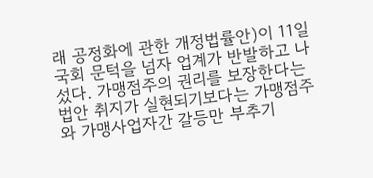래 공정화에 관한 개정법률안)이 11일 국회 문턱을 넘자 업계가 반발하고 나섰다. 가맹점주의 권리를 보장한다는 법안 취지가 실현되기보다는 가맹점주와 가맹사업자간 갈등만 부추기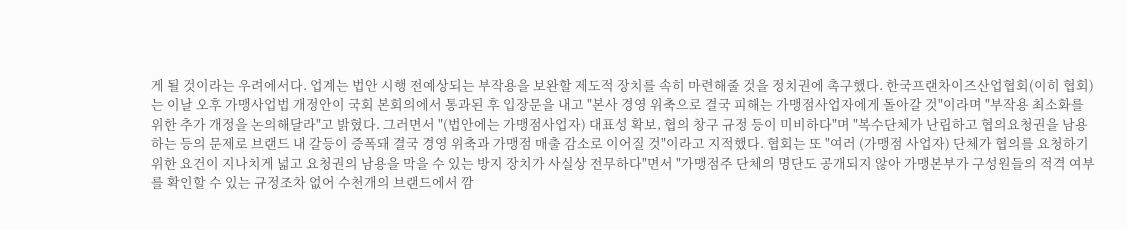게 될 것이라는 우려에서다. 업계는 법안 시행 전예상되는 부작용을 보완할 제도적 장치를 속히 마련해줄 것을 정치권에 촉구했다. 한국프랜차이즈산업협회(이히 협회)는 이날 오후 가맹사업법 개정안이 국회 본회의에서 통과된 후 입장문을 내고 "본사 경영 위축으로 결국 피해는 가맹점사업자에게 돌아갈 것"이라며 "부작용 최소화를 위한 추가 개정을 논의해달라"고 밝혔다. 그러면서 "(법안에는 가맹점사업자) 대표성 확보, 협의 창구 규정 등이 미비하다"며 "복수단체가 난립하고 협의요청권을 남용하는 등의 문제로 브랜드 내 갈등이 증폭돼 결국 경영 위축과 가맹점 매출 감소로 이어질 것"이라고 지적했다. 협회는 또 "여러 (가맹점 사업자) 단체가 협의를 요청하기 위한 요건이 지나치게 넓고 요청권의 남용을 막을 수 있는 방지 장치가 사실상 전무하다"면서 "가맹점주 단체의 명단도 공개되지 않아 가맹본부가 구성원들의 적격 여부를 확인할 수 있는 규정조차 없어 수천개의 브랜드에서 깜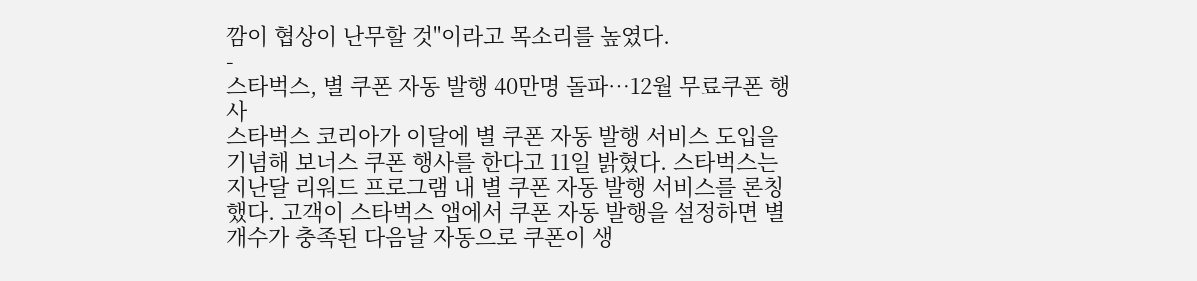깜이 협상이 난무할 것"이라고 목소리를 높였다.
-
스타벅스, 별 쿠폰 자동 발행 40만명 돌파…12월 무료쿠폰 행사
스타벅스 코리아가 이달에 별 쿠폰 자동 발행 서비스 도입을 기념해 보너스 쿠폰 행사를 한다고 11일 밝혔다. 스타벅스는 지난달 리워드 프로그램 내 별 쿠폰 자동 발행 서비스를 론칭했다. 고객이 스타벅스 앱에서 쿠폰 자동 발행을 설정하면 별 개수가 충족된 다음날 자동으로 쿠폰이 생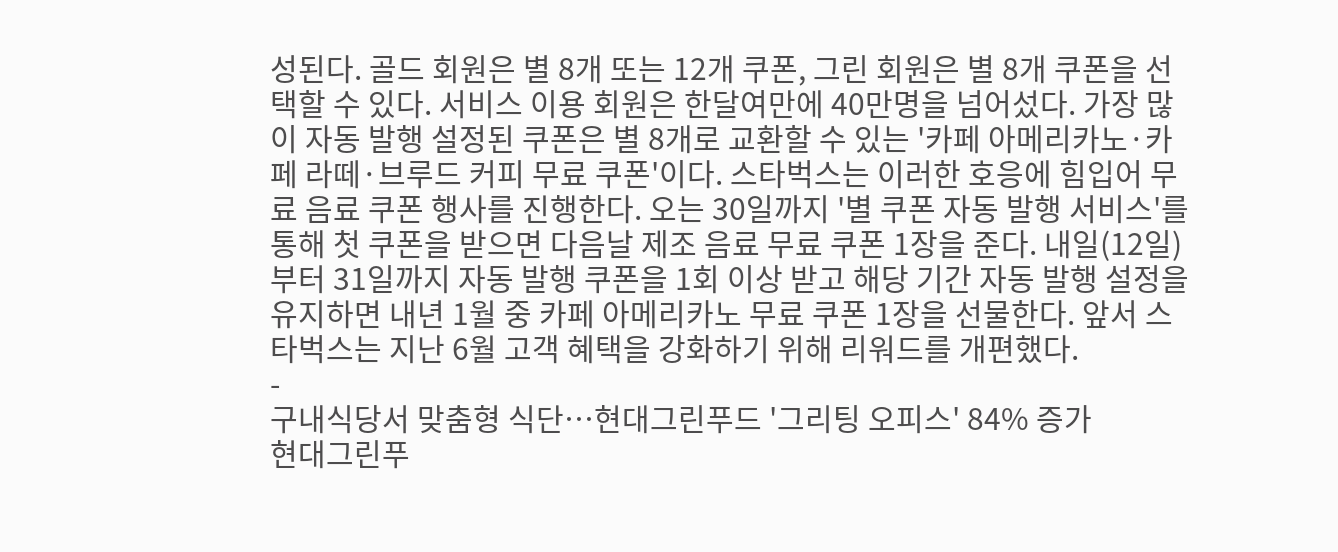성된다. 골드 회원은 별 8개 또는 12개 쿠폰, 그린 회원은 별 8개 쿠폰을 선택할 수 있다. 서비스 이용 회원은 한달여만에 40만명을 넘어섰다. 가장 많이 자동 발행 설정된 쿠폰은 별 8개로 교환할 수 있는 '카페 아메리카노·카페 라떼·브루드 커피 무료 쿠폰'이다. 스타벅스는 이러한 호응에 힘입어 무료 음료 쿠폰 행사를 진행한다. 오는 30일까지 '별 쿠폰 자동 발행 서비스'를 통해 첫 쿠폰을 받으면 다음날 제조 음료 무료 쿠폰 1장을 준다. 내일(12일)부터 31일까지 자동 발행 쿠폰을 1회 이상 받고 해당 기간 자동 발행 설정을 유지하면 내년 1월 중 카페 아메리카노 무료 쿠폰 1장을 선물한다. 앞서 스타벅스는 지난 6월 고객 혜택을 강화하기 위해 리워드를 개편했다.
-
구내식당서 맞춤형 식단…현대그린푸드 '그리팅 오피스' 84% 증가
현대그린푸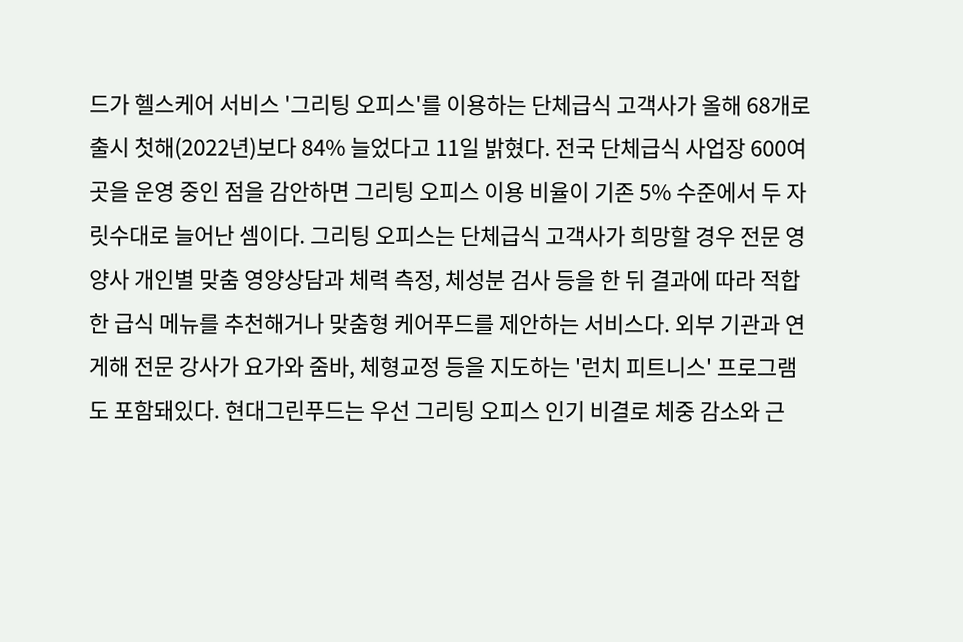드가 헬스케어 서비스 '그리팅 오피스'를 이용하는 단체급식 고객사가 올해 68개로 출시 첫해(2022년)보다 84% 늘었다고 11일 밝혔다. 전국 단체급식 사업장 600여곳을 운영 중인 점을 감안하면 그리팅 오피스 이용 비율이 기존 5% 수준에서 두 자릿수대로 늘어난 셈이다. 그리팅 오피스는 단체급식 고객사가 희망할 경우 전문 영양사 개인별 맞춤 영양상담과 체력 측정, 체성분 검사 등을 한 뒤 결과에 따라 적합한 급식 메뉴를 추천해거나 맞춤형 케어푸드를 제안하는 서비스다. 외부 기관과 연게해 전문 강사가 요가와 줌바, 체형교정 등을 지도하는 '런치 피트니스' 프로그램도 포함돼있다. 현대그린푸드는 우선 그리팅 오피스 인기 비결로 체중 감소와 근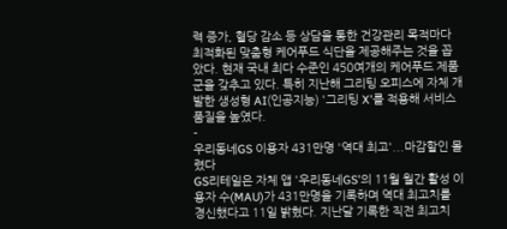력 증가, 혈당 감소 등 상담을 통한 건강관리 목적마다 최적화된 맞춤형 케어푸드 식단을 제공해주는 것을 꼽았다. 현재 국내 최다 수준인 450여개의 케어푸드 제품군을 갖추고 있다. 특히 지난해 그리팅 오피스에 자체 개발한 생성형 AI(인공지능) '그리팅 X'를 적용해 서비스 품질을 높였다.
-
우리동네GS 이용자 431만명 '역대 최고'...마감할인 몰렸다
GS리테일은 자체 앱 '우리동네GS'의 11월 월간 활성 이용자 수(MAU)가 431만명을 기록하며 역대 최고치를 경신했다고 11일 밝혔다. 지난달 기록한 직전 최고치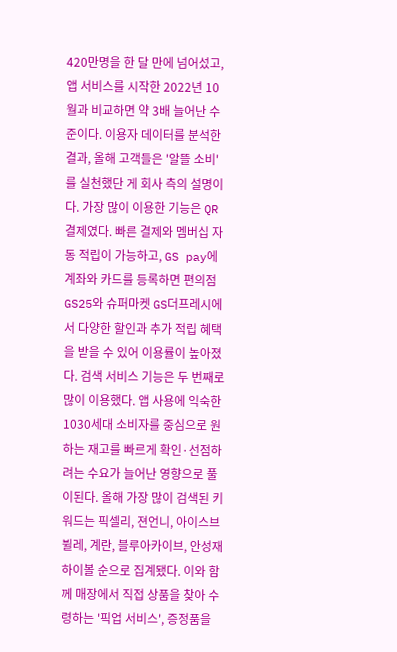420만명을 한 달 만에 넘어섰고, 앱 서비스를 시작한 2022년 10월과 비교하면 약 3배 늘어난 수준이다. 이용자 데이터를 분석한 결과, 올해 고객들은 '알뜰 소비'를 실천했단 게 회사 측의 설명이다. 가장 많이 이용한 기능은 QR결제였다. 빠른 결제와 멤버십 자동 적립이 가능하고, GS pay에 계좌와 카드를 등록하면 편의점 GS25와 슈퍼마켓 GS더프레시에서 다양한 할인과 추가 적립 혜택을 받을 수 있어 이용률이 높아졌다. 검색 서비스 기능은 두 번째로 많이 이용했다. 앱 사용에 익숙한 1030세대 소비자를 중심으로 원하는 재고를 빠르게 확인·선점하려는 수요가 늘어난 영향으로 풀이된다. 올해 가장 많이 검색된 키워드는 픽셀리, 젼언니, 아이스브뷜레, 계란, 블루아카이브, 안성재 하이볼 순으로 집계됐다. 이와 함께 매장에서 직접 상품을 찾아 수령하는 '픽업 서비스', 증정품을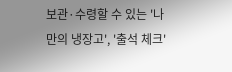보관·수령할 수 있는 '나만의 냉장고', '출석 체크'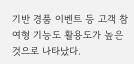기반 경품 이벤트 등 고객 참여형 기능도 활용도가 높은 것으로 나타났다.